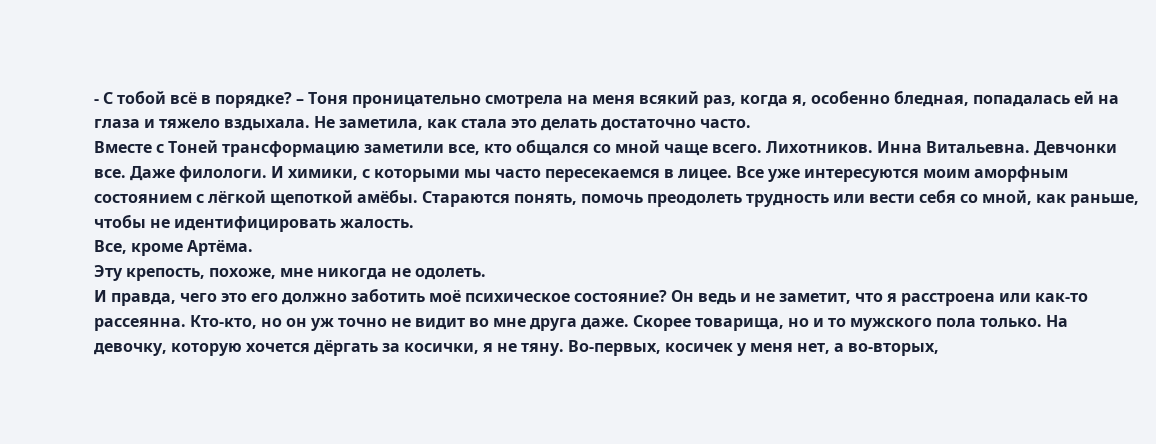- С тобой всё в порядке? – Тоня проницательно смотрела на меня всякий раз, когда я, особенно бледная, попадалась ей на глаза и тяжело вздыхала. Не заметила, как стала это делать достаточно часто.
Вместе с Тоней трансформацию заметили все, кто общался со мной чаще всего. Лихотников. Инна Витальевна. Девчонки все. Даже филологи. И химики, с которыми мы часто пересекаемся в лицее. Все уже интересуются моим аморфным состоянием с лёгкой щепоткой амёбы. Стараются понять, помочь преодолеть трудность или вести себя со мной, как раньше, чтобы не идентифицировать жалость.
Все, кроме Артёма.
Эту крепость, похоже, мне никогда не одолеть.
И правда, чего это его должно заботить моё психическое состояние? Он ведь и не заметит, что я расстроена или как-то рассеянна. Кто-кто, но он уж точно не видит во мне друга даже. Скорее товарища, но и то мужского пола только. На девочку, которую хочется дёргать за косички, я не тяну. Во-первых, косичек у меня нет, а во-вторых,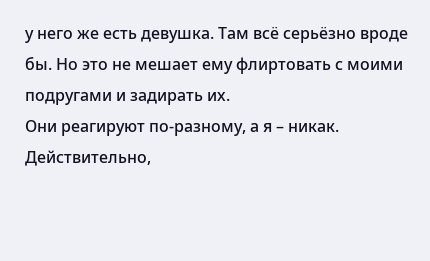у него же есть девушка. Там всё серьёзно вроде бы. Но это не мешает ему флиртовать с моими подругами и задирать их.
Они реагируют по-разному, а я – никак. Действительно,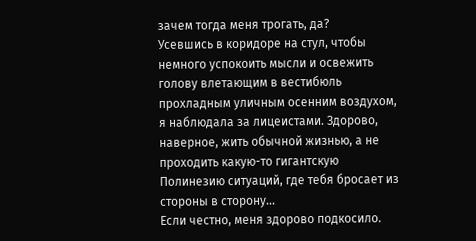зачем тогда меня трогать, да?
Усевшись в коридоре на стул, чтобы немного успокоить мысли и освежить голову влетающим в вестибюль прохладным уличным осенним воздухом, я наблюдала за лицеистами. Здорово, наверное, жить обычной жизнью, а не проходить какую-то гигантскую Полинезию ситуаций, где тебя бросает из стороны в сторону...
Если честно, меня здорово подкосило.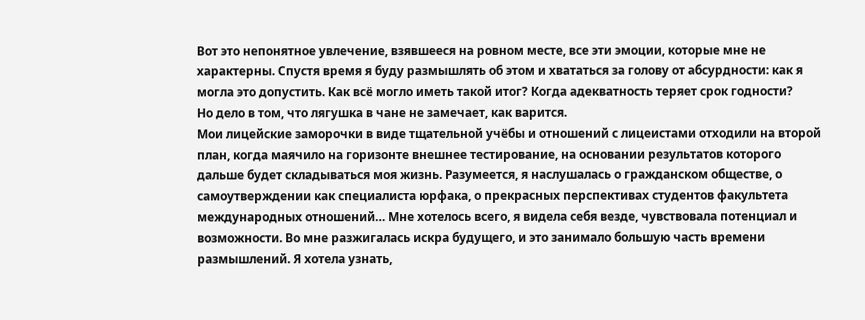Вот это непонятное увлечение, взявшееся на ровном месте, все эти эмоции, которые мне не характерны. Спустя время я буду размышлять об этом и хвататься за голову от абсурдности: как я могла это допустить. Как всё могло иметь такой итог? Когда адекватность теряет срок годности?
Но дело в том, что лягушка в чане не замечает, как варится.
Мои лицейские заморочки в виде тщательной учёбы и отношений с лицеистами отходили на второй план, когда маячило на горизонте внешнее тестирование, на основании результатов которого дальше будет складываться моя жизнь. Разумеется, я наслушалась о гражданском обществе, о самоутверждении как специалиста юрфака, о прекрасных перспективах студентов факультета международных отношений… Мне хотелось всего, я видела себя везде, чувствовала потенциал и возможности. Во мне разжигалась искра будущего, и это занимало большую часть времени размышлений. Я хотела узнать,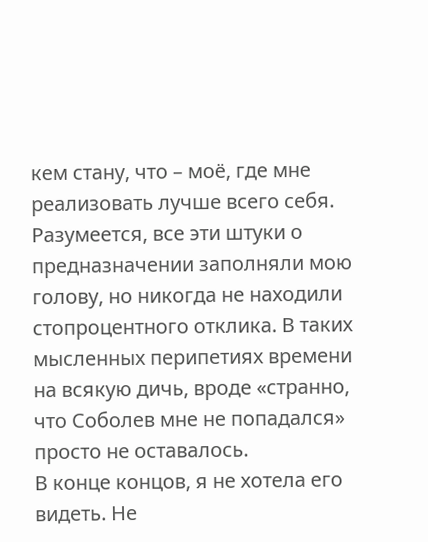кем стану, что – моё, где мне реализовать лучше всего себя. Разумеется, все эти штуки о предназначении заполняли мою голову, но никогда не находили стопроцентного отклика. В таких мысленных перипетиях времени на всякую дичь, вроде «странно, что Соболев мне не попадался» просто не оставалось.
В конце концов, я не хотела его видеть. Не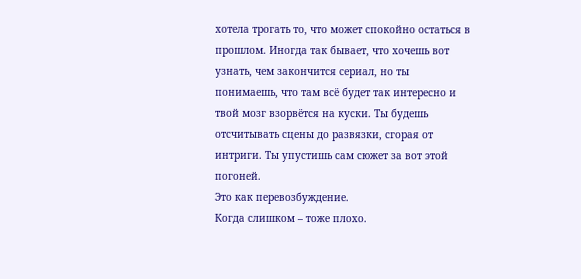хотела трогать то, что может спокойно остаться в прошлом. Иногда так бывает, что хочешь вот узнать, чем закончится сериал, но ты понимаешь, что там всё будет так интересно и твой мозг взорвётся на куски. Ты будешь отсчитывать сцены до развязки, сгорая от интриги. Ты упустишь сам сюжет за вот этой погоней.
Это как перевозбуждение.
Когда слишком – тоже плохо.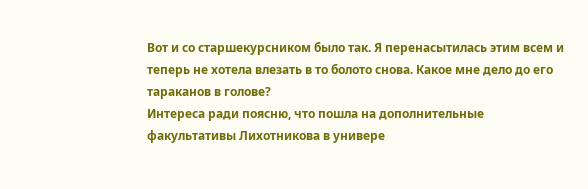Вот и со старшекурсником было так. Я перенасытилась этим всем и теперь не хотела влезать в то болото снова. Какое мне дело до его тараканов в голове?
Интереса ради поясню, что пошла на дополнительные факультативы Лихотникова в универе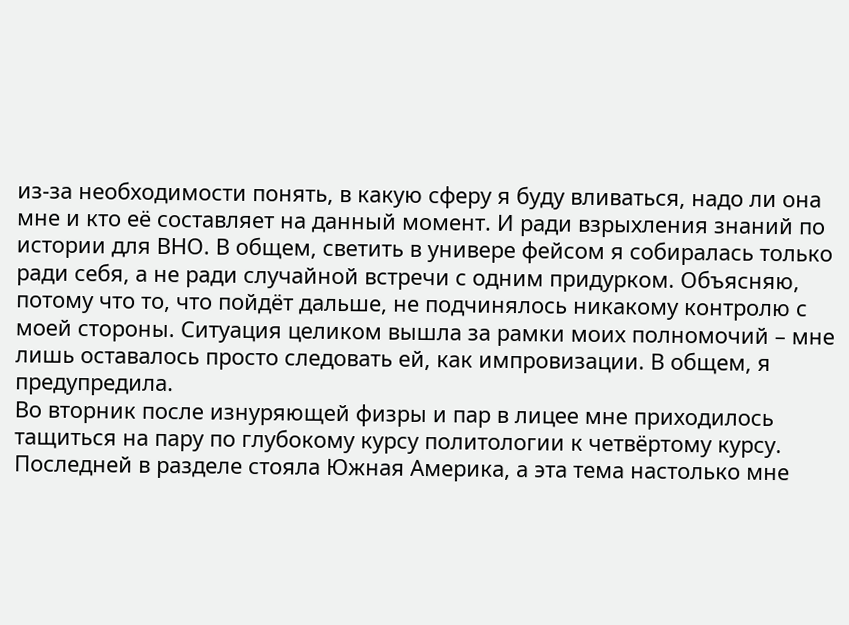из-за необходимости понять, в какую сферу я буду вливаться, надо ли она мне и кто её составляет на данный момент. И ради взрыхления знаний по истории для ВНО. В общем, светить в универе фейсом я собиралась только ради себя, а не ради случайной встречи с одним придурком. Объясняю, потому что то, что пойдёт дальше, не подчинялось никакому контролю с моей стороны. Ситуация целиком вышла за рамки моих полномочий – мне лишь оставалось просто следовать ей, как импровизации. В общем, я предупредила.
Во вторник после изнуряющей физры и пар в лицее мне приходилось тащиться на пару по глубокому курсу политологии к четвёртому курсу. Последней в разделе стояла Южная Америка, а эта тема настолько мне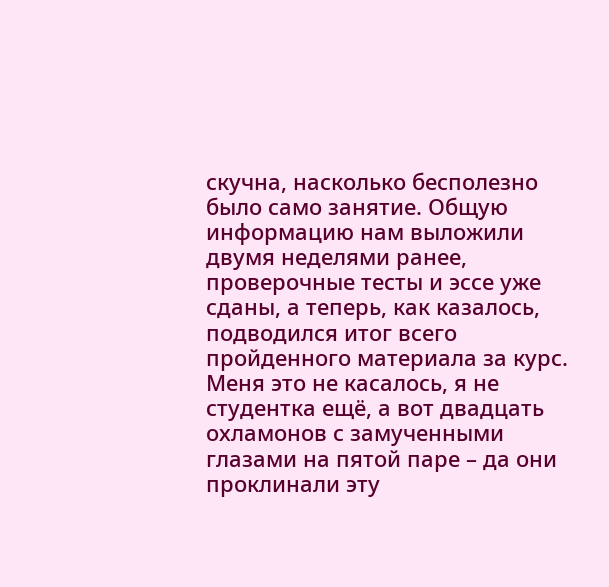скучна, насколько бесполезно было само занятие. Общую информацию нам выложили двумя неделями ранее, проверочные тесты и эссе уже сданы, а теперь, как казалось, подводился итог всего пройденного материала за курс. Меня это не касалось, я не студентка ещё, а вот двадцать охламонов с замученными глазами на пятой паре – да они проклинали эту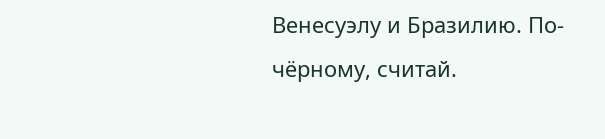Венесуэлу и Бразилию. По-чёрному, считай.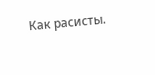Как расисты.